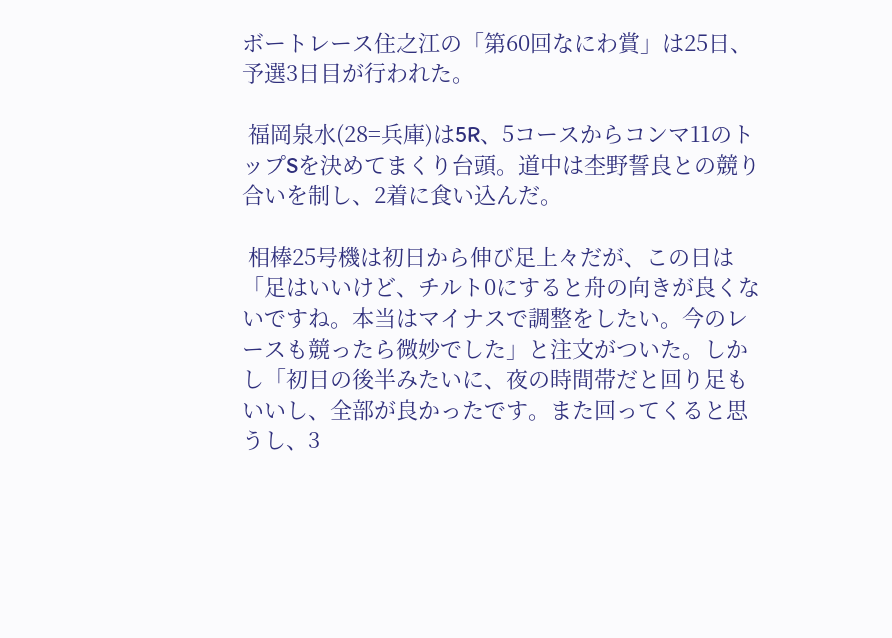ボートレース住之江の「第60回なにわ賞」は25日、予選3日目が行われた。

 福岡泉水(28=兵庫)は5R、5コースからコンマ11のトップSを決めてまくり台頭。道中は杢野誓良との競り合いを制し、2着に食い込んだ。

 相棒25号機は初日から伸び足上々だが、この日は「足はいいけど、チルト0にすると舟の向きが良くないですね。本当はマイナスで調整をしたい。今のレースも競ったら微妙でした」と注文がついた。しかし「初日の後半みたいに、夜の時間帯だと回り足もいいし、全部が良かったです。また回ってくると思うし、3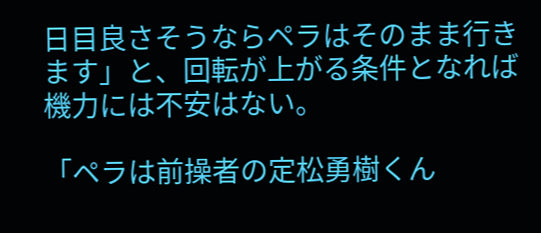日目良さそうならペラはそのまま行きます」と、回転が上がる条件となれば機力には不安はない。

「ペラは前操者の定松勇樹くん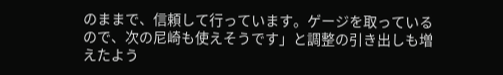のままで、信頼して行っています。ゲージを取っているので、次の尼崎も使えそうです」と調整の引き出しも増えたよう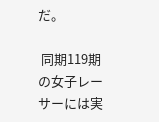だ。

 同期119期の女子レーサーには実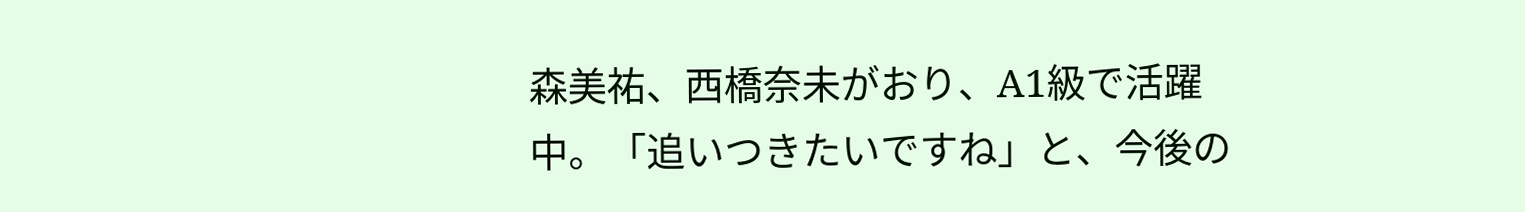森美祐、西橋奈未がおり、A1級で活躍中。「追いつきたいですね」と、今後の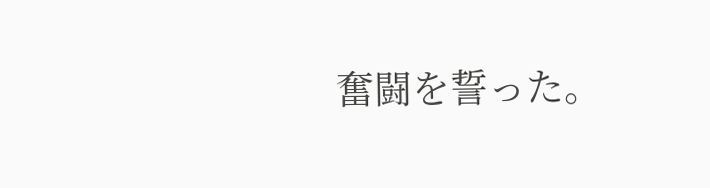奮闘を誓った。